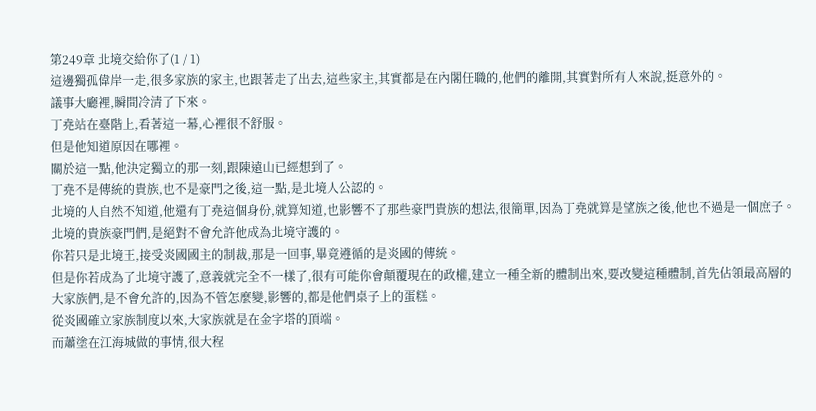第249章 北境交給你了(1 / 1)
這邊獨孤偉岸一走,很多家族的家主,也跟著走了出去,這些家主,其實都是在內閣任職的,他們的離開,其實對所有人來說,挺意外的。
議事大廳裡,瞬間冷清了下來。
丁堯站在臺階上,看著這一幕,心裡很不舒服。
但是他知道原因在哪裡。
關於這一點,他決定獨立的那一刻,跟陳遠山已經想到了。
丁堯不是傳統的貴族,也不是豪門之後,這一點,是北境人公認的。
北境的人自然不知道,他還有丁堯這個身份,就算知道,也影響不了那些豪門貴族的想法,很簡單,因為丁堯就算是望族之後,他也不過是一個庶子。
北境的貴族豪門們,是絕對不會允許他成為北境守護的。
你若只是北境王,接受炎國國主的制裁,那是一回事,畢竟遵循的是炎國的傳統。
但是你若成為了北境守護了,意義就完全不一樣了,很有可能你會顛覆現在的政權,建立一種全新的體制出來,要改變這種體制,首先佔領最高層的大家族們,是不會允許的,因為不管怎麼變,影響的,都是他們桌子上的蛋糕。
從炎國確立家族制度以來,大家族就是在金字塔的頂端。
而蕭塗在江海城做的事情,很大程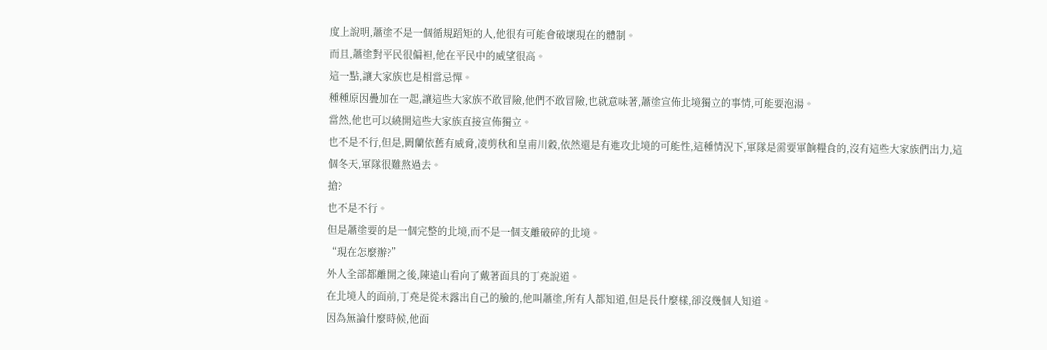度上說明,蕭塗不是一個循規蹈矩的人,他很有可能會破壞現在的體制。
而且,蕭塗對平民很偏袒,他在平民中的威望很高。
這一點,讓大家族也是相當忌憚。
種種原因疊加在一起,讓這些大家族不敢冒險,他們不敢冒險,也就意味著,蕭塗宣佈北境獨立的事情,可能要泡湯。
當然,他也可以繞開這些大家族直接宣佈獨立。
也不是不行,但是,闕蘭依舊有威脅,凌剪秋和皇甫川穀,依然還是有進攻北境的可能性,這種情況下,軍隊是需要軍餉糧食的,沒有這些大家族們出力,這個冬天,軍隊很難熬過去。
搶?
也不是不行。
但是蕭塗要的是一個完整的北境,而不是一個支離破碎的北境。
“現在怎麼辦?”
外人全部都離開之後,陳遠山看向了戴著面具的丁堯說道。
在北境人的面前,丁堯是從未露出自己的臉的,他叫蕭塗,所有人都知道,但是長什麼樣,卻沒幾個人知道。
因為無論什麼時候,他面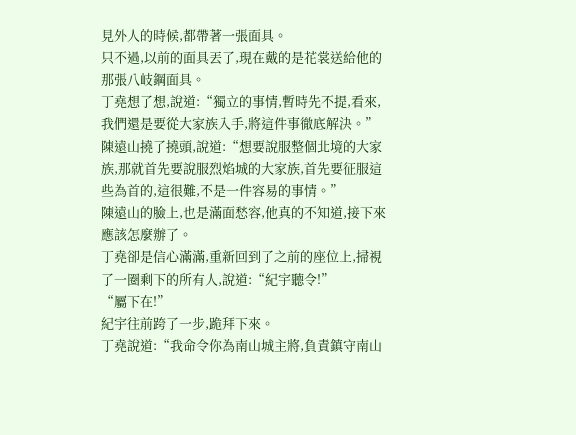見外人的時候,都帶著一張面具。
只不過,以前的面具丟了,現在戴的是花裳送給他的那張八岐鋼面具。
丁堯想了想,說道:“獨立的事情,暫時先不提,看來,我們還是要從大家族入手,將這件事徹底解決。”
陳遠山撓了撓頭,說道:“想要說服整個北境的大家族,那就首先要說服烈焰城的大家族,首先要征服這些為首的,這很難,不是一件容易的事情。”
陳遠山的臉上,也是滿面愁容,他真的不知道,接下來應該怎麼辦了。
丁堯卻是信心滿滿,重新回到了之前的座位上,掃視了一圈剩下的所有人,說道:“紀宇聽令!”
“屬下在!”
紀宇往前跨了一步,跪拜下來。
丁堯說道:“我命令你為南山城主將,負責鎮守南山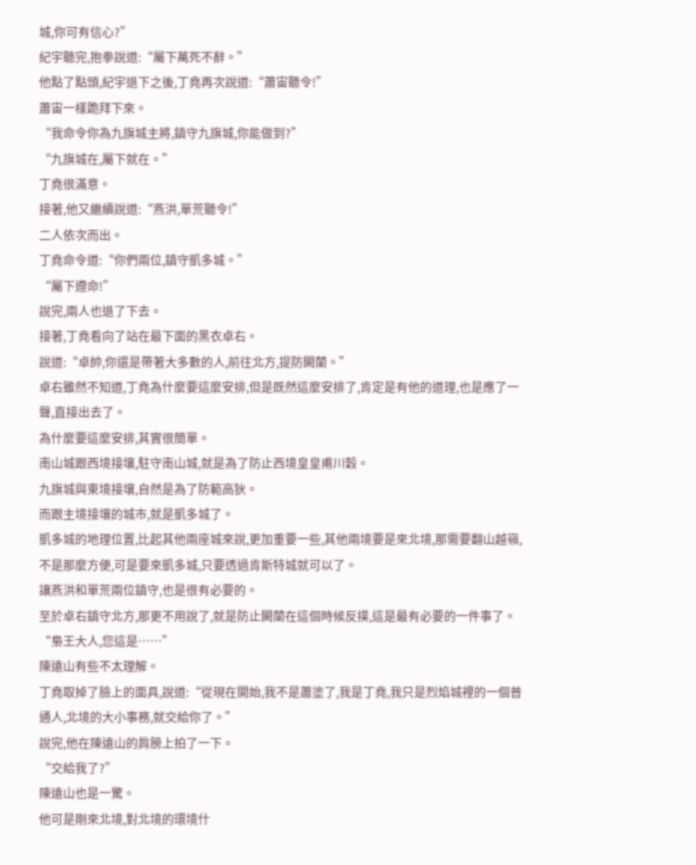城,你可有信心?”
紀宇聽完,抱拳說道:“屬下萬死不辭。”
他點了點頭,紀宇退下之後,丁堯再次說道:“蕭宙聽令!”
蕭宙一樣跪拜下來。
“我命令你為九旗城主將,鎮守九旗城,你能做到?”
“九旗城在,屬下就在。”
丁堯很滿意。
接著,他又繼續說道:“燕洪,單荒聽令!”
二人依次而出。
丁堯命令道:“你們兩位,鎮守凱多城。”
“屬下遵命!”
說完,兩人也退了下去。
接著,丁堯看向了站在最下面的黑衣卓右。
說道:“卓帥,你還是帶著大多數的人,前往北方,提防闕蘭。”
卓右雖然不知道,丁堯為什麼要這麼安排,但是既然這麼安排了,肯定是有他的道理,也是應了一聲,直接出去了。
為什麼要這麼安排,其實很簡單。
南山城跟西境接壤,駐守南山城,就是為了防止西境皇皇甫川穀。
九旗城與東境接壤,自然是為了防範高狄。
而跟主境接壤的城市,就是凱多城了。
凱多城的地理位置,比起其他兩座城來說,更加重要一些,其他兩境要是來北境,那需要翻山越嶺,不是那麼方便,可是要來凱多城,只要透過肯斯特城就可以了。
讓燕洪和單荒兩位鎮守,也是很有必要的。
至於卓右鎮守北方,那更不用說了,就是防止闕蘭在這個時候反撲,這是最有必要的一件事了。
“梟王大人,您這是……”
陳遠山有些不太理解。
丁堯取掉了臉上的面具,說道:“從現在開始,我不是蕭塗了,我是丁堯,我只是烈焰城裡的一個普通人,北境的大小事務,就交給你了。”
說完,他在陳遠山的肩膀上拍了一下。
“交給我了?”
陳遠山也是一驚。
他可是剛來北境,對北境的環境什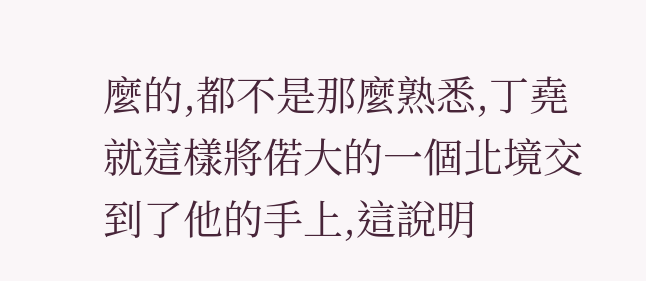麼的,都不是那麼熟悉,丁堯就這樣將偌大的一個北境交到了他的手上,這說明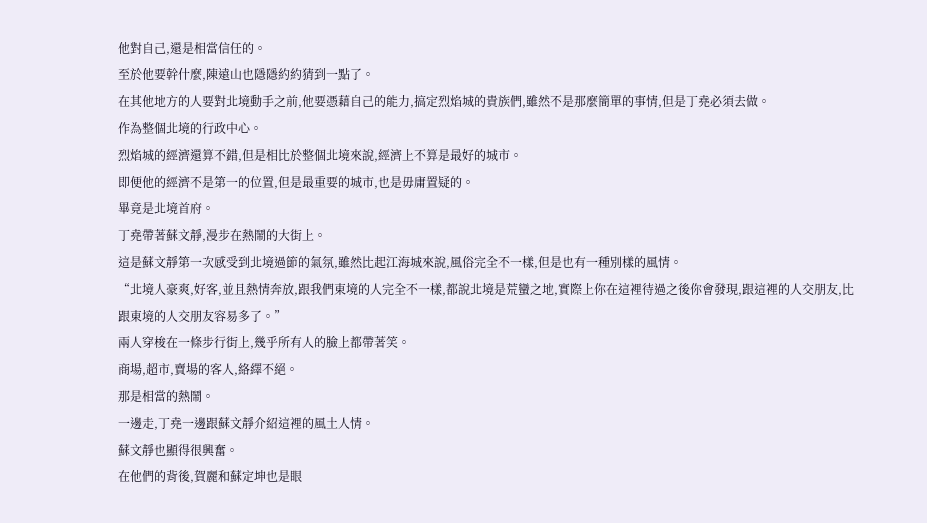他對自己,還是相當信任的。
至於他要幹什麼,陳遠山也隱隱約約猜到一點了。
在其他地方的人要對北境動手之前,他要憑藉自己的能力,搞定烈焰城的貴族們,雖然不是那麼簡單的事情,但是丁堯必須去做。
作為整個北境的行政中心。
烈焰城的經濟還算不錯,但是相比於整個北境來說,經濟上不算是最好的城市。
即便他的經濟不是第一的位置,但是最重要的城市,也是毋庸置疑的。
畢竟是北境首府。
丁堯帶著蘇文靜,漫步在熱鬧的大街上。
這是蘇文靜第一次感受到北境過節的氣氛,雖然比起江海城來說,風俗完全不一樣,但是也有一種別樣的風情。
“北境人豪爽,好客,並且熱情奔放,跟我們東境的人完全不一樣,都說北境是荒蠻之地,實際上你在這裡待過之後你會發現,跟這裡的人交朋友,比跟東境的人交朋友容易多了。”
兩人穿梭在一條步行街上,幾乎所有人的臉上都帶著笑。
商場,超市,賣場的客人,絡繹不絕。
那是相當的熱鬧。
一邊走,丁堯一邊跟蘇文靜介紹這裡的風土人情。
蘇文靜也顯得很興奮。
在他們的背後,賀麗和蘇定坤也是眼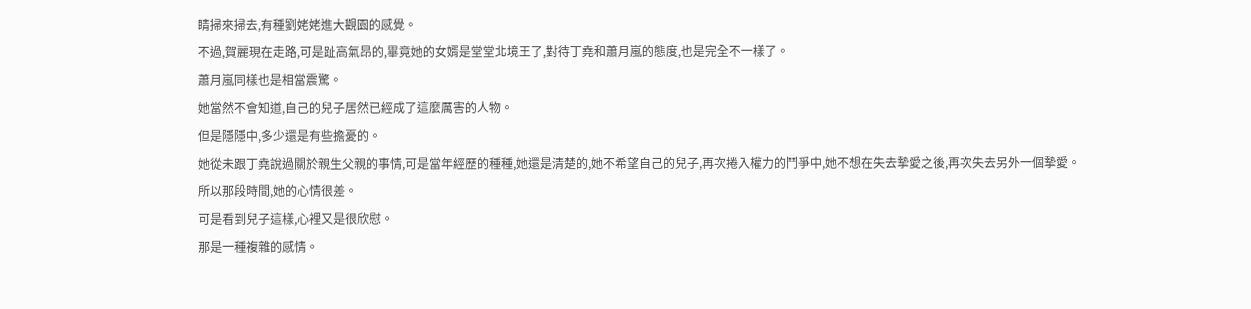睛掃來掃去,有種劉姥姥進大觀園的感覺。
不過,賀麗現在走路,可是趾高氣昂的,畢竟她的女婿是堂堂北境王了,對待丁堯和蕭月嵐的態度,也是完全不一樣了。
蕭月嵐同樣也是相當震驚。
她當然不會知道,自己的兒子居然已經成了這麼厲害的人物。
但是隱隱中,多少還是有些擔憂的。
她從未跟丁堯說過關於親生父親的事情,可是當年經歷的種種,她還是清楚的,她不希望自己的兒子,再次捲入權力的鬥爭中,她不想在失去摯愛之後,再次失去另外一個摯愛。
所以那段時間,她的心情很差。
可是看到兒子這樣,心裡又是很欣慰。
那是一種複雜的感情。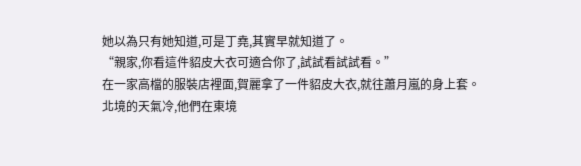她以為只有她知道,可是丁堯,其實早就知道了。
“親家,你看這件貂皮大衣可適合你了,試試看試試看。”
在一家高檔的服裝店裡面,賀麗拿了一件貂皮大衣,就往蕭月嵐的身上套。
北境的天氣冷,他們在東境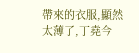帶來的衣服,顯然太薄了,丁堯今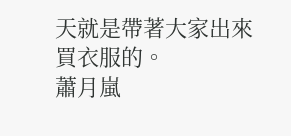天就是帶著大家出來買衣服的。
蕭月嵐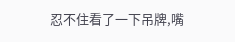忍不住看了一下吊牌,嘴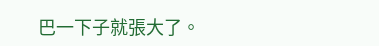巴一下子就張大了。